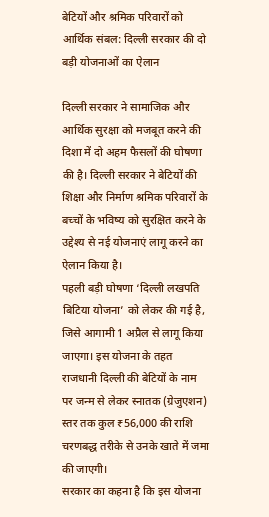बेटियों और श्रमिक परिवारों को आर्थिक संबल: दिल्ली सरकार की दो बड़ी योजनाओं का ऐलान

दिल्ली सरकार ने सामाजिक और आर्थिक सुरक्षा को मजबूत करने की दिशा में दो अहम फैसलों की घोषणा की है। दिल्ली सरकार ने बेटियों की शिक्षा और निर्माण श्रमिक परिवारों के बच्चों के भविष्य को सुरक्षित करने के उद्देश्य से नई योजनाएं लागू करने का ऐलान किया है।
पहली बड़ी घोषणा ‘दिल्ली लखपति बिटिया योजना’ को लेकर की गई है, जिसे आगामी 1 अप्रैल से लागू किया जाएगा। इस योजना के तहत राजधानी दिल्ली की बेटियों के नाम पर जन्म से लेकर स्नातक (ग्रेजुएशन) स्तर तक कुल ₹56,000 की राशि चरणबद्ध तरीके से उनके खाते में जमा की जाएगी।
सरकार का कहना है कि इस योजना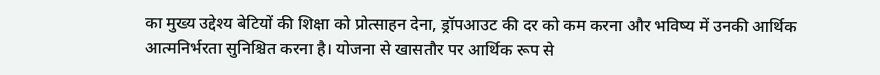का मुख्य उद्देश्य बेटियों की शिक्षा को प्रोत्साहन देना, ड्रॉपआउट की दर को कम करना और भविष्य में उनकी आर्थिक आत्मनिर्भरता सुनिश्चित करना है। योजना से खासतौर पर आर्थिक रूप से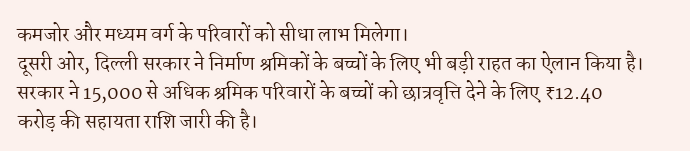कमजोर और मध्यम वर्ग के परिवारों को सीधा लाभ मिलेगा।
दूसरी ओर, दिल्ली सरकार ने निर्माण श्रमिकों के बच्चों के लिए भी बड़ी राहत का ऐलान किया है। सरकार ने 15,000 से अधिक श्रमिक परिवारों के बच्चों को छात्रवृत्ति देने के लिए ₹12.40 करोड़ की सहायता राशि जारी की है।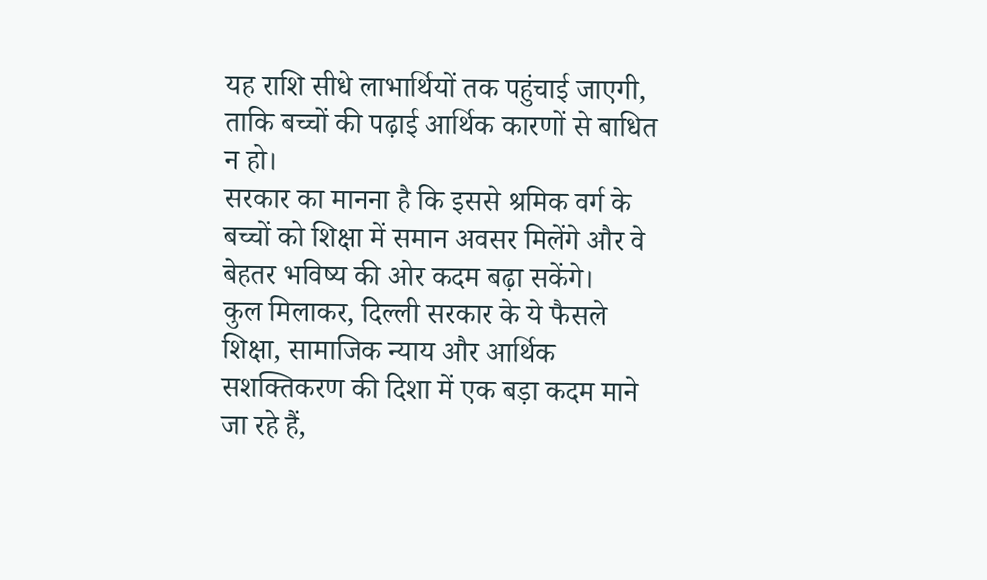यह राशि सीधे लाभार्थियों तक पहुंचाई जाएगी, ताकि बच्चों की पढ़ाई आर्थिक कारणों से बाधित न हो।
सरकार का मानना है कि इससे श्रमिक वर्ग के बच्चों को शिक्षा में समान अवसर मिलेंगे और वे बेहतर भविष्य की ओर कदम बढ़ा सकेंगे।
कुल मिलाकर, दिल्ली सरकार के ये फैसले शिक्षा, सामाजिक न्याय और आर्थिक सशक्तिकरण की दिशा में एक बड़ा कदम माने जा रहे हैं,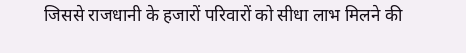जिससे राजधानी के हजारों परिवारों को सीधा लाभ मिलने की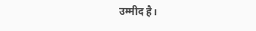उम्मीद है।